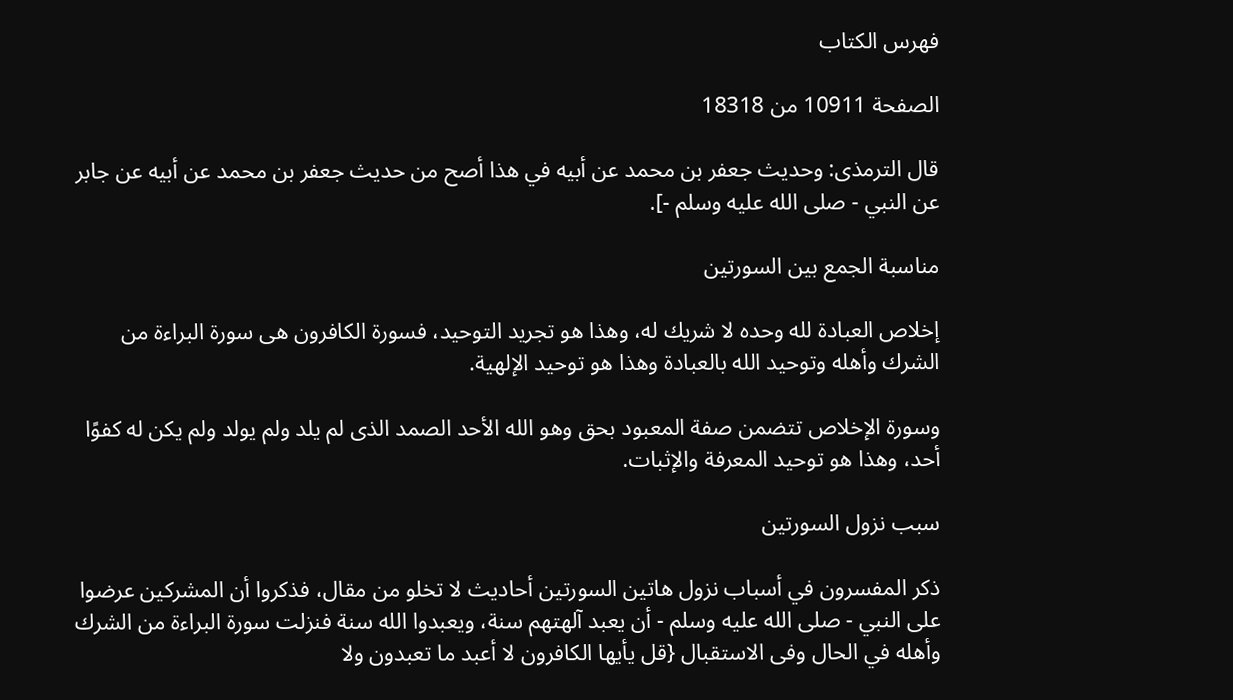فهرس الكتاب

الصفحة 10911 من 18318

قال الترمذى: وحديث جعفر بن محمد عن أبيه في هذا أصح من حديث جعفر بن محمد عن أبيه عن جابر عن النبي - صلى الله عليه وسلم -].

مناسبة الجمع بين السورتين

إخلاص العبادة لله وحده لا شريك له، وهذا هو تجريد التوحيد، فسورة الكافرون هى سورة البراءة من الشرك وأهله وتوحيد الله بالعبادة وهذا هو توحيد الإلهية.

وسورة الإخلاص تتضمن صفة المعبود بحق وهو الله الأحد الصمد الذى لم يلد ولم يولد ولم يكن له كفوًا أحد، وهذا هو توحيد المعرفة والإثبات.

سبب نزول السورتين

ذكر المفسرون في أسباب نزول هاتين السورتين أحاديث لا تخلو من مقال، فذكروا أن المشركين عرضوا على النبي - صلى الله عليه وسلم - أن يعبد آلهتهم سنة، ويعبدوا الله سنة فنزلت سورة البراءة من الشرك وأهله في الحال وفى الاستقبال {قل يأيها الكافرون لا أعبد ما تعبدون ولا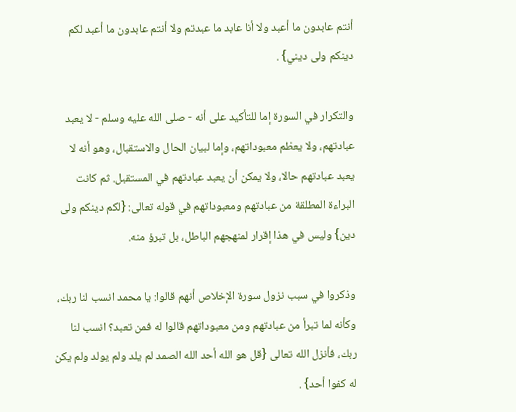أنتم عابدون ما أعبد ولا أنا عابد ما عبدتم ولا أنتم عابدون ما أعبد لكم دينكم ولى ديني} .

والتكرار في السورة إما للتأكيد على أنه - صلى الله عليه وسلم - لا يعبد عبادتهم، ولا يعظم معبوداتهم، وإما لبيان الحال والاستقبال، وهو أنه لا يعبد عبادتهم حالا، ولا يمكن أن يعبد عبادتهم في المستقبل. ثم كانت البراءة المطلقة من عبادتهم ومعبوداتهم في قوله تعالى: {لكم دينكم ولى دين} وليس في هذا إقرار لمنهجهم الباطل، بل تبرؤ منه.

وذكروا في سبب نزول سورة الإخلاص أنهم قالوا: يا محمد انسب لنا ربك، وكأنه لما تبرأ من عبادتهم ومن معبوداتهم قالوا له فمن تعبد؟ انسب لنا ربك، فأنزل الله تعالى {قل هو الله أحد الله الصمد لم يلد ولم يولد ولم يكن له كفوا أحد} .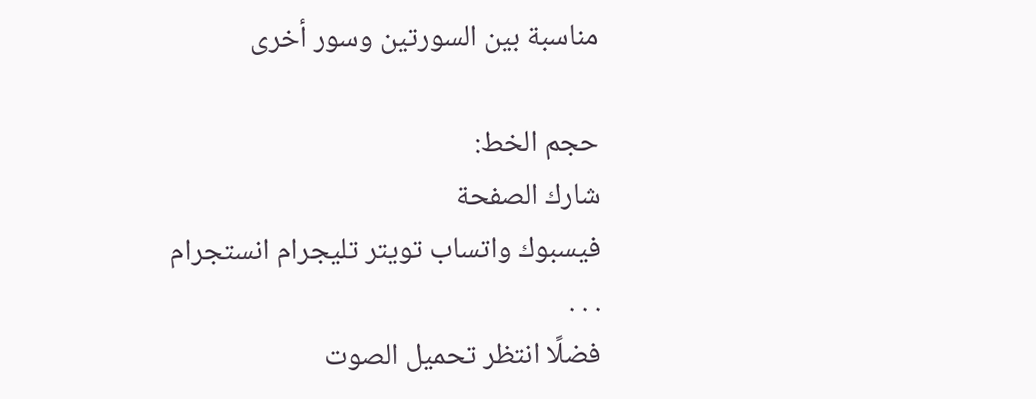مناسبة بين السورتين وسور أخرى

حجم الخط:
شارك الصفحة
فيسبوك واتساب تويتر تليجرام انستجرام
. . .
فضلًا انتظر تحميل الصوت